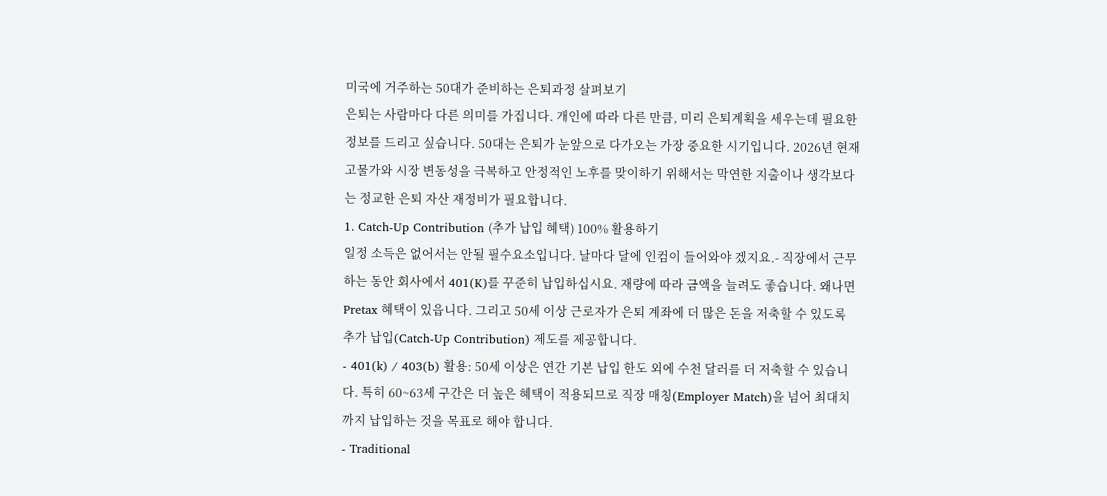미국에 거주하는 50대가 준비하는 은퇴과정 살펴보기
은퇴는 사람마다 다른 의미를 가집니다. 개인에 따라 다른 만큼, 미리 은퇴계획을 세우는데 필요한 정보를 드리고 싶습니다. 50대는 은퇴가 눈앞으로 다가오는 가장 중요한 시기입니다. 2026년 현재 고물가와 시장 변동성을 극복하고 안정적인 노후를 맞이하기 위해서는 막연한 지출이나 생각보다는 정교한 은퇴 자산 재정비가 필요합니다.
1. Catch-Up Contribution (추가 납입 혜택) 100% 활용하기
일정 소득은 없어서는 안될 필수요소입니다. 날마다 달에 인컴이 들어와야 겠지요.- 직장에서 근무하는 동안 회사에서 401(K)를 꾸준히 납입하십시요. 재량에 따라 금액을 늘려도 좋습니다. 왜나면 Pretax 혜택이 있읍니다. 그리고 50세 이상 근로자가 은퇴 계좌에 더 많은 돈을 저축할 수 있도록 추가 납입(Catch-Up Contribution) 제도를 제공합니다.
- 401(k) / 403(b) 활용: 50세 이상은 연간 기본 납입 한도 외에 수천 달러를 더 저축할 수 있습니다. 특히 60~63세 구간은 더 높은 혜택이 적용되므로 직장 매칭(Employer Match)을 넘어 최대치까지 납입하는 것을 목표로 해야 합니다.
- Traditional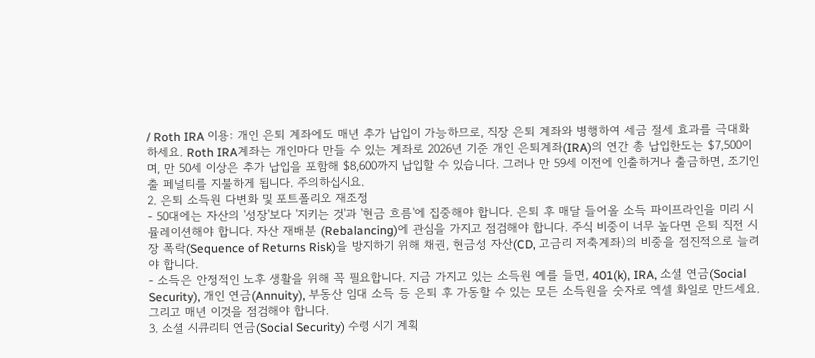/ Roth IRA 이용: 개인 은퇴 계좌에도 매년 추가 납입이 가능하므로, 직장 은퇴 계좌와 병행하여 세금 절세 효과를 극대화하세요. Roth IRA계좌는 개인마다 만들 수 있는 계좌로 2026년 기준 개인 은퇴계좌(IRA)의 연간 총 납입한도는 $7,500이며, 만 50세 이상은 추가 납입을 포함해 $8,600까지 납입할 수 있습니다. 그러나 만 59세 이전에 인출하거나 출금하면, 조기인출 페널티를 지불하게 됩니다. 주의하십시요.
2. 은퇴 소득원 다변화 및 포트폴리오 재조정
- 50대에는 자산의 '성장'보다 '지키는 것'과 '현금 흐름'에 집중해야 합니다. 은퇴 후 매달 들어올 소득 파이프라인을 미리 시뮬레이션해야 합니다. 자산 재배분 (Rebalancing)에 관심을 가지고 점검해야 합니다. 주식 비중이 너무 높다면 은퇴 직전 시장 폭락(Sequence of Returns Risk)을 방지하기 위해 채권, 현금성 자산(CD, 고금리 저축계좌)의 비중을 점진적으로 늘려야 합니다.
- 소득은 안정적인 노후 생활을 위해 꼭 필요합니다. 지금 가지고 있는 소득원 예를 들면, 401(k), IRA, 소셜 연금(Social Security), 개인 연금(Annuity), 부동산 임대 소득 등 은퇴 후 가동할 수 있는 모든 소득원을 숫자로 엑셀 화일로 만드세요. 그리고 매년 이것을 점검해야 합니다.
3. 소셜 시큐리티 연금(Social Security) 수령 시기 계획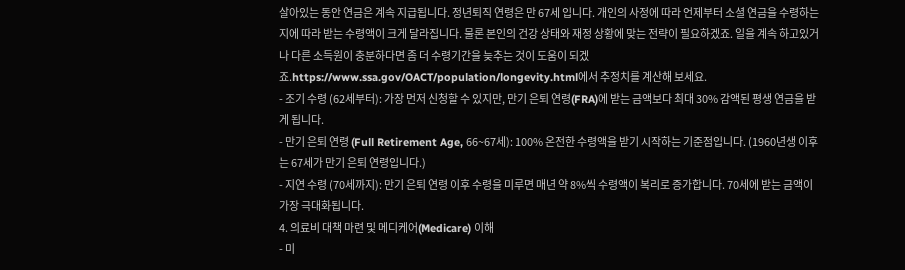살아있는 동안 연금은 계속 지급됩니다. 정년퇴직 연령은 만 67세 입니다. 개인의 사정에 따라 언제부터 소셜 연금을 수령하는지에 따라 받는 수령액이 크게 달라집니다. 물론 본인의 건강 상태와 재정 상황에 맞는 전략이 필요하겠죠. 일을 계속 하고있거나 다른 소득원이 충분하다면 좀 더 수령기간을 늦추는 것이 도움이 되겠죠.https://www.ssa.gov/OACT/population/longevity.html에서 추정치를 계산해 보세요.
- 조기 수령 (62세부터): 가장 먼저 신청할 수 있지만, 만기 은퇴 연령(FRA)에 받는 금액보다 최대 30% 감액된 평생 연금을 받게 됩니다.
- 만기 은퇴 연령 (Full Retirement Age, 66~67세): 100% 온전한 수령액을 받기 시작하는 기준점입니다. (1960년생 이후는 67세가 만기 은퇴 연령입니다.)
- 지연 수령 (70세까지): 만기 은퇴 연령 이후 수령을 미루면 매년 약 8%씩 수령액이 복리로 증가합니다. 70세에 받는 금액이 가장 극대화됩니다.
4. 의료비 대책 마련 및 메디케어(Medicare) 이해
- 미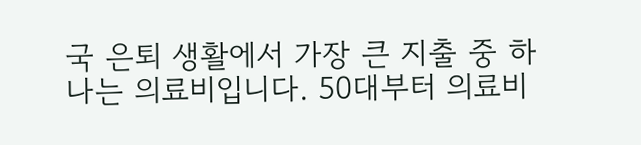국 은퇴 생활에서 가장 큰 지출 중 하나는 의료비입니다. 50대부터 의료비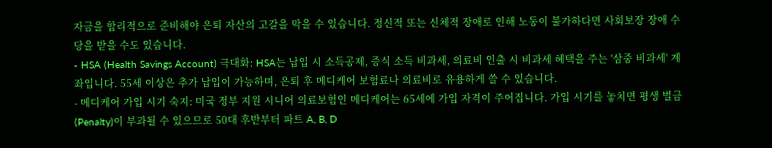자금을 합리적으로 준비해야 은퇴 자산의 고갈을 막을 수 있습니다. 정신적 또는 신체적 장애로 인해 노동이 불가하다면 사회보장 장애 수당을 받을 수도 있습니다.
- HSA (Health Savings Account) 극대화: HSA는 납입 시 소득공제, 증식 소득 비과세, 의료비 인출 시 비과세 혜택을 주는 '삼중 비과세' 계좌입니다. 55세 이상은 추가 납입이 가능하며, 은퇴 후 메디케어 보험료나 의료비로 유용하게 쓸 수 있습니다.
- 메디케어 가입 시기 숙지: 미국 정부 지원 시니어 의료보험인 메디케어는 65세에 가입 자격이 주어집니다. 가입 시기를 놓치면 평생 벌금(Penalty)이 부과될 수 있으므로 50대 후반부터 파트 A, B, D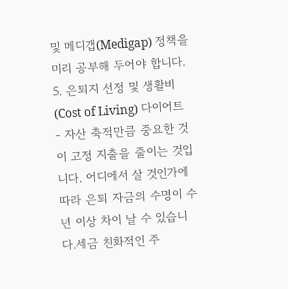및 메디갭(Medigap) 정책을 미리 공부해 두어야 합니다.
5. 은퇴지 선정 및 생활비(Cost of Living) 다이어트
- 자산 축적만큼 중요한 것이 고정 지출을 줄이는 것입니다. 어디에서 살 것인가에 따라 은퇴 자금의 수명이 수년 이상 차이 날 수 있습니다.세금 친화적인 주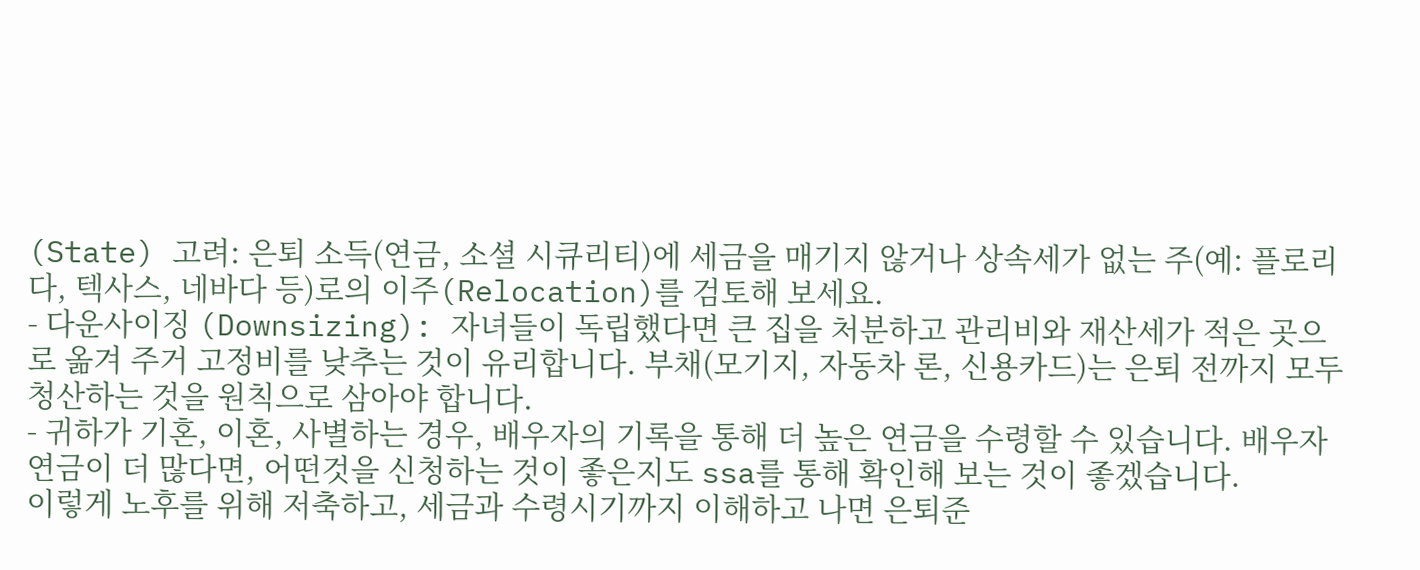(State) 고려: 은퇴 소득(연금, 소셜 시큐리티)에 세금을 매기지 않거나 상속세가 없는 주(예: 플로리다, 텍사스, 네바다 등)로의 이주(Relocation)를 검토해 보세요.
- 다운사이징 (Downsizing): 자녀들이 독립했다면 큰 집을 처분하고 관리비와 재산세가 적은 곳으로 옮겨 주거 고정비를 낮추는 것이 유리합니다. 부채(모기지, 자동차 론, 신용카드)는 은퇴 전까지 모두 청산하는 것을 원칙으로 삼아야 합니다.
- 귀하가 기혼, 이혼, 사별하는 경우, 배우자의 기록을 통해 더 높은 연금을 수령할 수 있습니다. 배우자 연금이 더 많다면, 어떤것을 신청하는 것이 좋은지도 ssa를 통해 확인해 보는 것이 좋겠습니다.
이렇게 노후를 위해 저축하고, 세금과 수령시기까지 이해하고 나면 은퇴준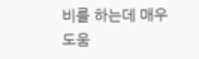비를 하는데 매우 도움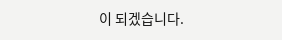이 되겠습니다.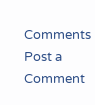Comments
Post a Comment